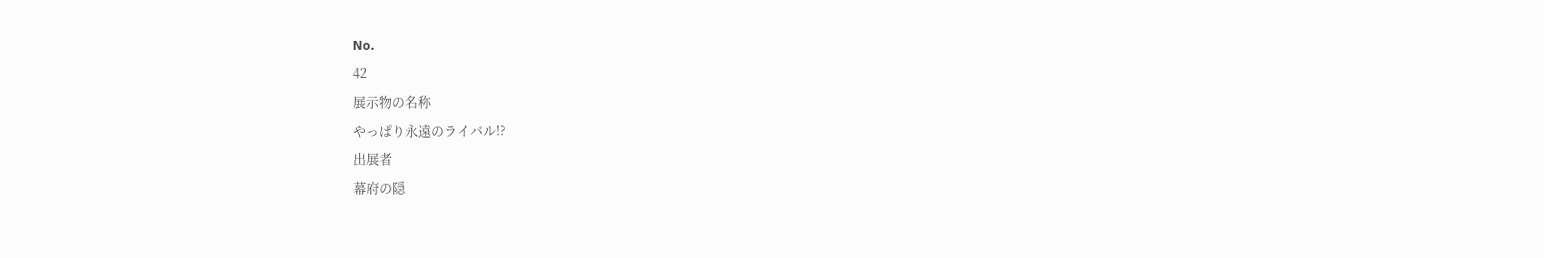No.
42
展示物の名称
やっぱり永遠のライバル!?
出展者
幕府の隠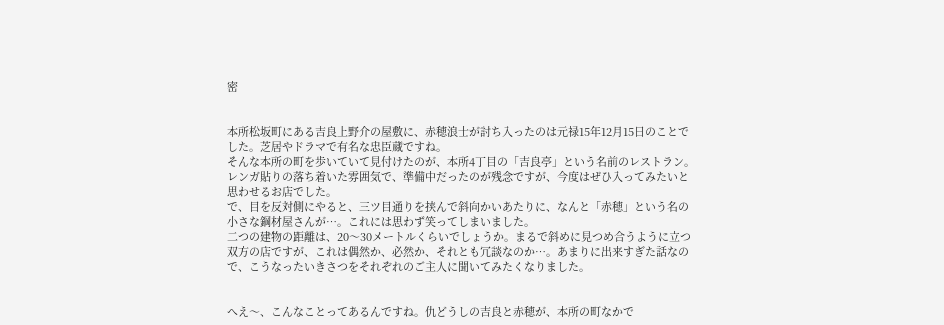密


本所松坂町にある吉良上野介の屋敷に、赤穂浪士が討ち入ったのは元禄15年12月15日のことでした。芝居やドラマで有名な忠臣蔵ですね。
そんな本所の町を歩いていて見付けたのが、本所4丁目の「吉良亭」という名前のレストラン。レンガ貼りの落ち着いた雰囲気で、準備中だったのが残念ですが、今度はぜひ入ってみたいと思わせるお店でした。
で、目を反対側にやると、三ツ目通りを挟んで斜向かいあたりに、なんと「赤穂」という名の小さな鋼材屋さんが…。これには思わず笑ってしまいました。
二つの建物の距離は、20〜30メートルくらいでしょうか。まるで斜めに見つめ合うように立つ双方の店ですが、これは偶然か、必然か、それとも冗談なのか…。あまりに出来すぎた話なので、こうなったいきさつをそれぞれのご主人に聞いてみたくなりました。


へえ〜、こんなことってあるんですね。仇どうしの吉良と赤穂が、本所の町なかで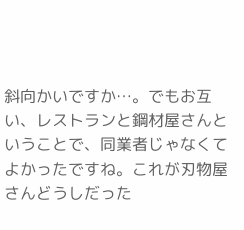斜向かいですか…。でもお互い、レストランと鋼材屋さんということで、同業者じゃなくてよかったですね。これが刃物屋さんどうしだった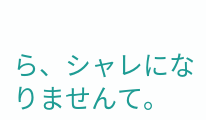ら、シャレになりませんて。